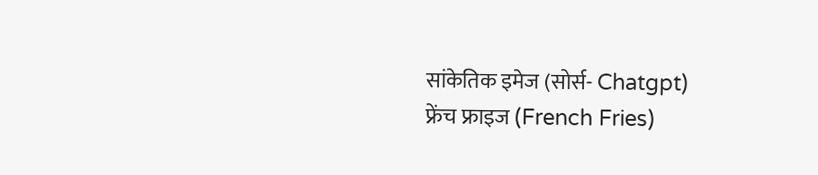सांकेतिक इमेज (सोर्स- Chatgpt)
फ्रेंच फ्राइज (French Fries)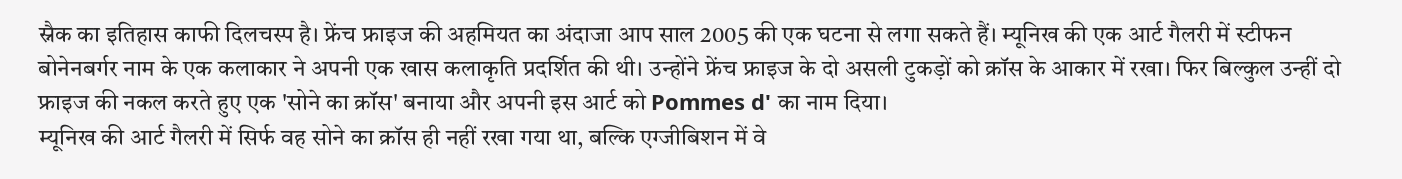स्नैक का इतिहास काफी दिलचस्प है। फ्रेंच फ्राइज की अहमियत का अंदाजा आप साल 2005 की एक घटना से लगा सकते हैं। म्यूनिख की एक आर्ट गैलरी में स्टीफन बोनेनबर्गर नाम के एक कलाकार ने अपनी एक खास कलाकृति प्रदर्शित की थी। उन्होंने फ्रेंच फ्राइज के दो असली टुकड़ों को क्रॉस के आकार में रखा। फिर बिल्कुल उन्हीं दो फ्राइज की नकल करते हुए एक 'सोने का क्रॉस' बनाया और अपनी इस आर्ट को Pommes d' का नाम दिया।
म्यूनिख की आर्ट गैलरी में सिर्फ वह सोने का क्रॉस ही नहीं रखा गया था, बल्कि एग्जीबिशन में वे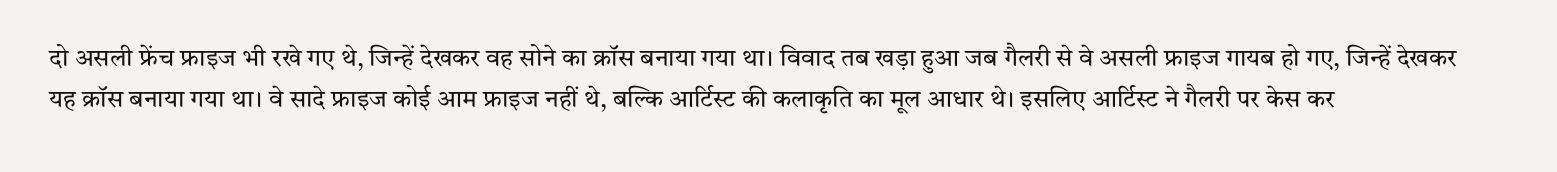दो असली फ्रेंच फ्राइज भी रखे गए थे, जिन्हें देखकर वह सोने का क्रॉस बनाया गया था। विवाद तब खड़ा हुआ जब गैलरी से वे असली फ्राइज गायब हो गए, जिन्हें देखकर यह क्रॉस बनाया गया था। वे सादे फ्राइज कोई आम फ्राइज नहीं थे, बल्कि आर्टिस्ट की कलाकृति का मूल आधार थे। इसलिए आर्टिस्ट ने गैलरी पर केस कर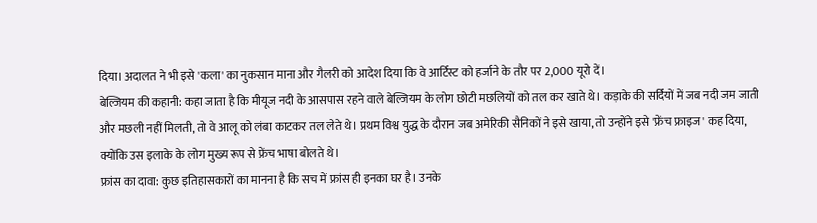दिया। अदालत ने भी इसे 'कला' का नुकसान माना और गैलरी को आदेश दिया कि वे आर्टिस्ट को हर्जाने के तौर पर 2,000 यूरो दें।
बेल्जियम की कहानी: कहा जाता है कि मीयूज नदी के आसपास रहने वाले बेल्जियम के लोग छोटी मछलियों को तल कर खाते थे। कड़ाके की सर्दियों में जब नदी जम जाती और मछली नहीं मिलती, तो वे आलू को लंबा काटकर तल लेते थे। प्रथम विश्व युद्ध के दौरान जब अमेरिकी सैनिकों ने इसे खाया, तो उन्होंने इसे 'फ्रेंच फ्राइज' कह दिया, क्योंकि उस इलाके के लोग मुख्य रूप से फ्रेंच भाषा बोलते थे।
फ्रांस का दावा: कुछ इतिहासकारों का मानना है कि सच में फ्रांस ही इनका घर है। उनके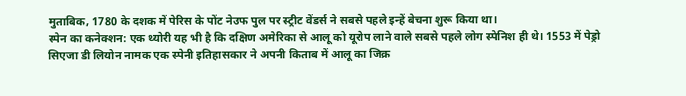मुताबिक, 1780 के दशक में पेरिस के पोंट नेउफ पुल पर स्ट्रीट वेंडर्स ने सबसे पहले इन्हें बेचना शुरू किया था।
स्पेन का कनेक्शन: एक थ्योरी यह भी है कि दक्षिण अमेरिका से आलू को यूरोप लाने वाले सबसे पहले लोग स्पेनिश ही थे। 1553 में पेड्रो सिएजा डी लियोन नामक एक स्पेनी इतिहासकार ने अपनी किताब में आलू का जिक्र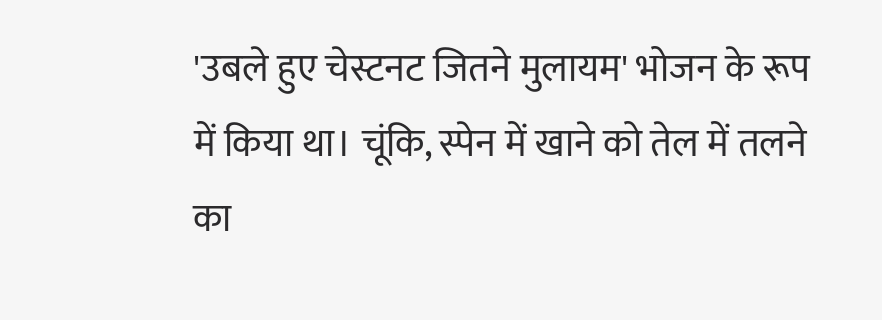'उबले हुए चेस्टनट जितने मुलायम' भोजन के रूप में किया था। चूंकि, स्पेन में खाने को तेल में तलने का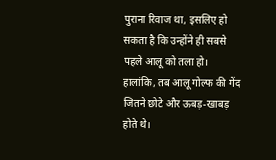पुराना रिवाज था, इसलिए हो सकता है कि उन्होंने ही सबसे पहले आलू को तला हो। हालांकि, तब आलू गोल्फ की गेंद जितने छोटे और ऊबड़-खाबड़ होते थे।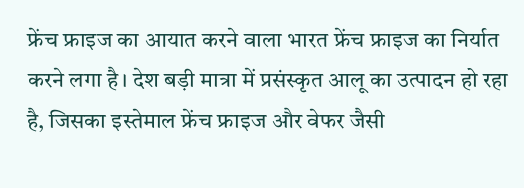फ्रेंच फ्राइज का आयात करने वाला भारत फ्रेंच फ्राइज का निर्यात करने लगा है। देश बड़ी मात्रा में प्रसंस्कृत आलू का उत्पादन हो रहा है, जिसका इस्तेमाल फ्रेंच फ्राइज और वेफर जैसी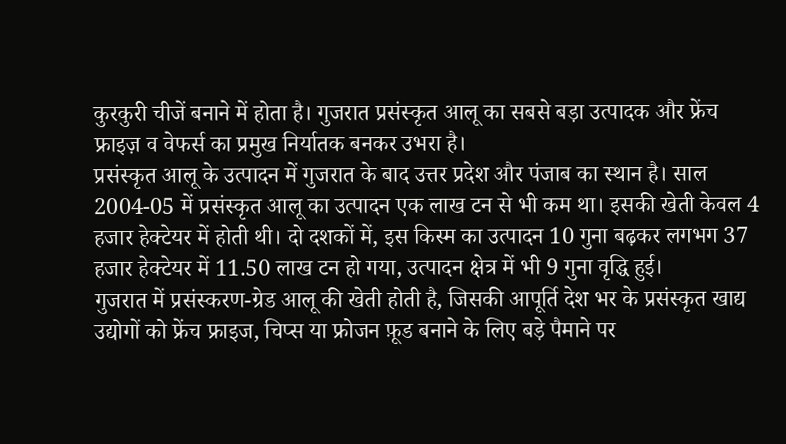कुरकुरी चीजें बनाने में होता है। गुजरात प्रसंस्कृत आलू का सबसे बड़ा उत्पादक और फ्रेंच फ्राइज़ व वेफर्स का प्रमुख निर्यातक बनकर उभरा है।
प्रसंस्कृत आलू के उत्पादन में गुजरात के बाद उत्तर प्रदेश और पंजाब का स्थान है। साल 2004-05 में प्रसंस्कृत आलू का उत्पादन एक लाख टन से भी कम था। इसकी खेती केवल 4 हजार हेक्टेयर में होती थी। दो दशकों में, इस किस्म का उत्पादन 10 गुना बढ़कर लगभग 37 हजार हेक्टेयर में 11.50 लाख टन हो गया, उत्पादन क्षेत्र में भी 9 गुना वृद्धि हुई।
गुजरात में प्रसंस्करण-ग्रेड आलू की खेती होती है, जिसकी आपूर्ति देश भर के प्रसंस्कृत खाद्य उद्योगों को फ्रेंच फ्राइज, चिप्स या फ्रोजन फ़ूड बनाने के लिए बड़े पैमाने पर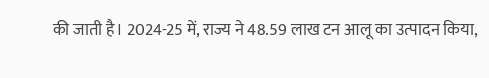की जाती है। 2024-25 में, राज्य ने 48.59 लाख टन आलू का उत्पादन किया,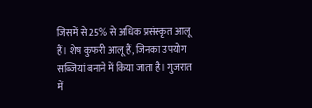जिसमें से 25% से अधिक प्रसंस्कृत आलू हैं। शेष कुफरी आलू हैं, जिनका उपयोग सब्जियां बनाने में किया जाता है। गुजरात में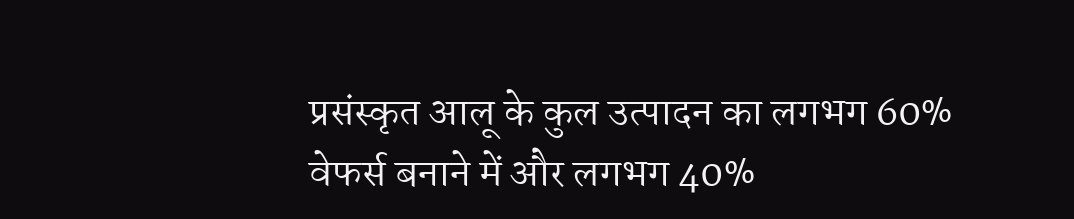प्रसंस्कृत आलू के कुल उत्पादन का लगभग 60% वेफर्स बनाने में और लगभग 40%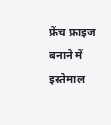फ्रेंच फ्राइज बनाने में इस्तेमाल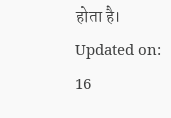होता है।
Updated on:
16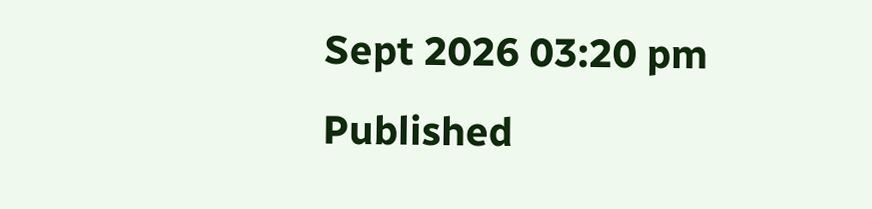Sept 2026 03:20 pm
Published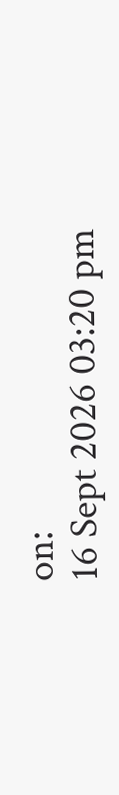on:
16 Sept 2026 03:20 pm